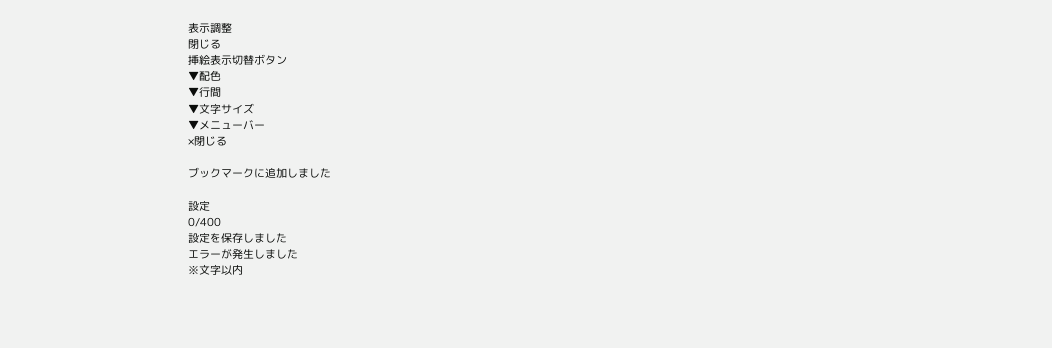表示調整
閉じる
挿絵表示切替ボタン
▼配色
▼行間
▼文字サイズ
▼メニューバー
×閉じる

ブックマークに追加しました

設定
0/400
設定を保存しました
エラーが発生しました
※文字以内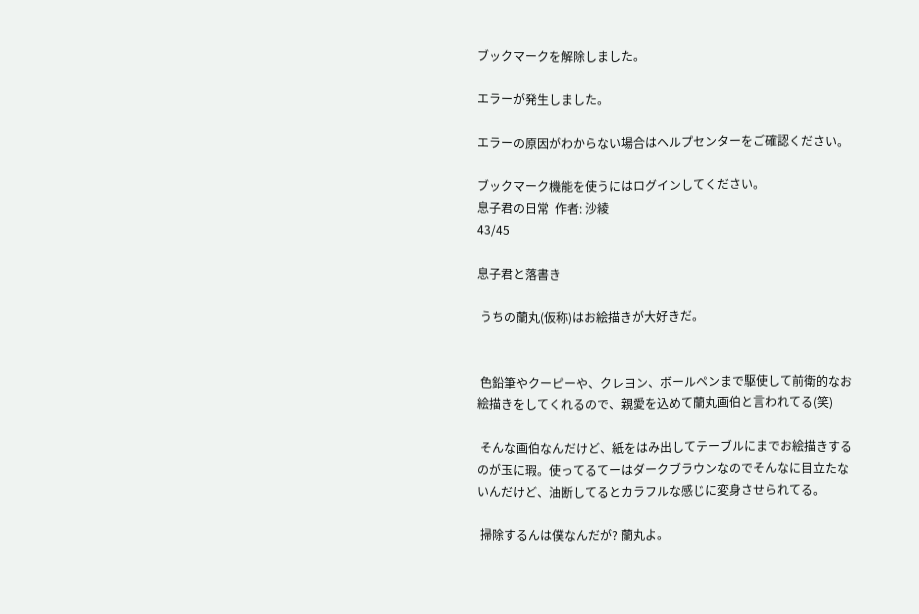ブックマークを解除しました。

エラーが発生しました。

エラーの原因がわからない場合はヘルプセンターをご確認ください。

ブックマーク機能を使うにはログインしてください。
息子君の日常  作者: 沙綾
43/45

息子君と落書き

 うちの蘭丸(仮称)はお絵描きが大好きだ。


 色鉛筆やクーピーや、クレヨン、ボールペンまで駆使して前衛的なお絵描きをしてくれるので、親愛を込めて蘭丸画伯と言われてる(笑)

 そんな画伯なんだけど、紙をはみ出してテーブルにまでお絵描きするのが玉に瑕。使ってるてーはダークブラウンなのでそんなに目立たないんだけど、油断してるとカラフルな感じに変身させられてる。

 掃除するんは僕なんだが? 蘭丸よ。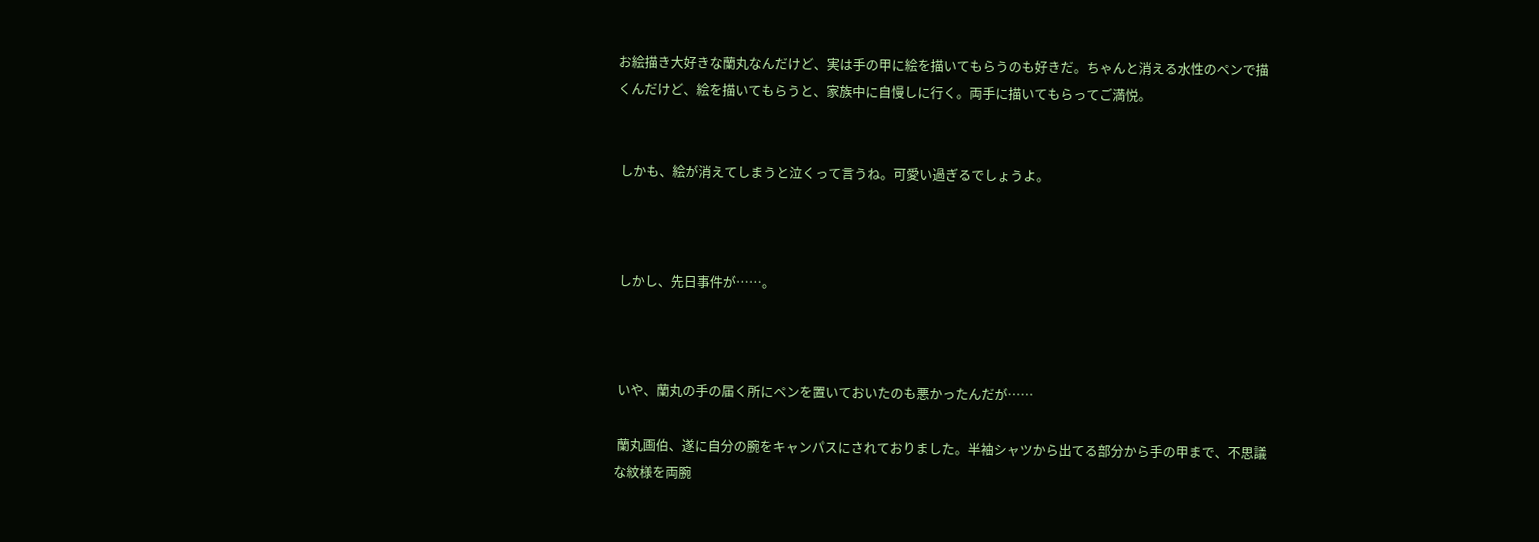お絵描き大好きな蘭丸なんだけど、実は手の甲に絵を描いてもらうのも好きだ。ちゃんと消える水性のペンで描くんだけど、絵を描いてもらうと、家族中に自慢しに行く。両手に描いてもらってご満悦。


 しかも、絵が消えてしまうと泣くって言うね。可愛い過ぎるでしょうよ。



 しかし、先日事件が……。



 いや、蘭丸の手の届く所にペンを置いておいたのも悪かったんだが……

 蘭丸画伯、遂に自分の腕をキャンパスにされておりました。半袖シャツから出てる部分から手の甲まで、不思議な紋様を両腕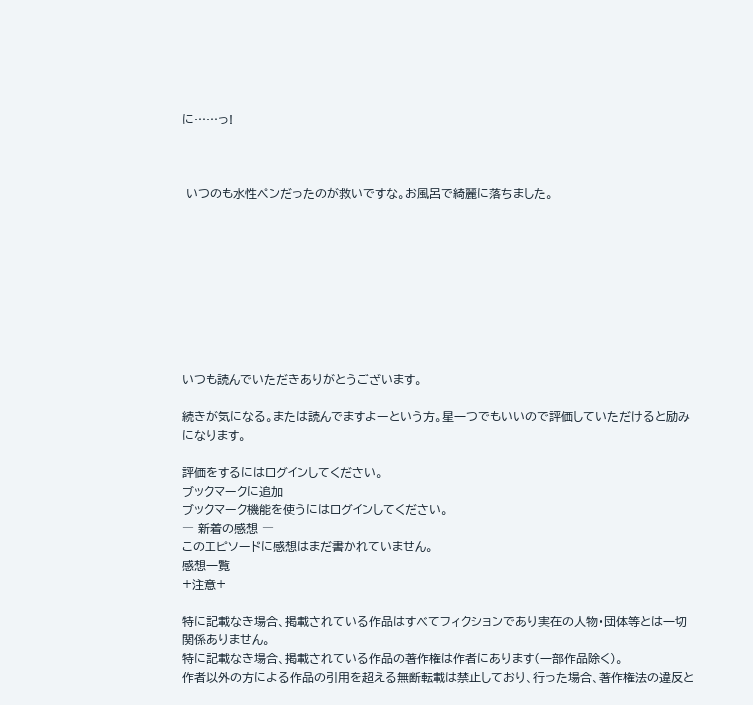に……っ!



 いつのも水性ペンだったのが救いですな。お風呂で綺麗に落ちました。









いつも読んでいただきありがとうございます。

続きが気になる。または読んでますよーという方。星一つでもいいので評価していただけると励みになります。

評価をするにはログインしてください。
ブックマークに追加
ブックマーク機能を使うにはログインしてください。
― 新着の感想 ―
このエピソードに感想はまだ書かれていません。
感想一覧
+注意+

特に記載なき場合、掲載されている作品はすべてフィクションであり実在の人物・団体等とは一切関係ありません。
特に記載なき場合、掲載されている作品の著作権は作者にあります(一部作品除く)。
作者以外の方による作品の引用を超える無断転載は禁止しており、行った場合、著作権法の違反と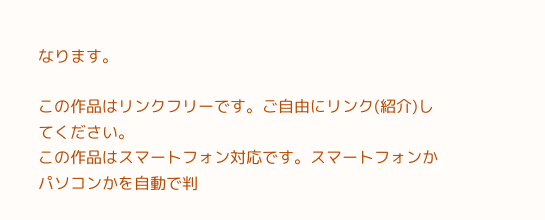なります。

この作品はリンクフリーです。ご自由にリンク(紹介)してください。
この作品はスマートフォン対応です。スマートフォンかパソコンかを自動で判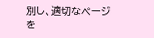別し、適切なページを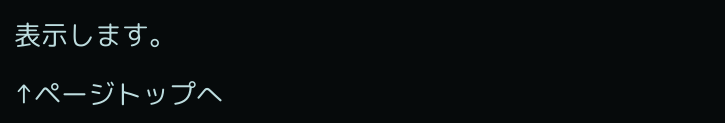表示します。

↑ページトップへ